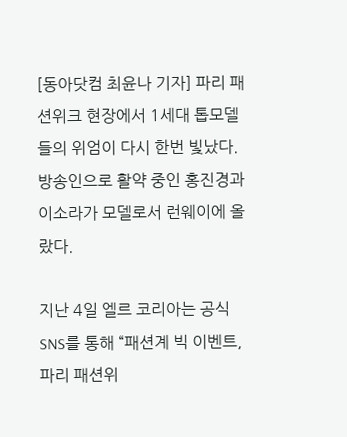[동아닷컴 최윤나 기자] 파리 패션위크 현장에서 1세대 톱모델들의 위엄이 다시 한번 빛났다. 방송인으로 활약 중인 홍진경과 이소라가 모델로서 런웨이에 올랐다.

지난 4일 엘르 코리아는 공식 SNS를 통해 “패션계 빅 이벤트, 파리 패션위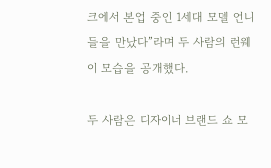크에서 본업 중인 1세대 모델 언니들을 만났다”라며 두 사람의 런웨이 모습을 공개했다.

두 사람은 디자이너 브랜드 쇼 모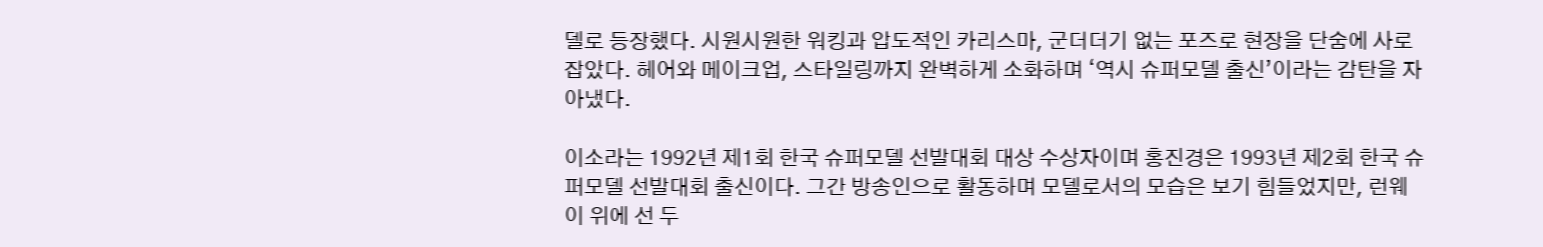델로 등장했다. 시원시원한 워킹과 압도적인 카리스마, 군더더기 없는 포즈로 현장을 단숨에 사로잡았다. 헤어와 메이크업, 스타일링까지 완벽하게 소화하며 ‘역시 슈퍼모델 출신’이라는 감탄을 자아냈다.

이소라는 1992년 제1회 한국 슈퍼모델 선발대회 대상 수상자이며 홍진경은 1993년 제2회 한국 슈퍼모델 선발대회 출신이다. 그간 방송인으로 활동하며 모델로서의 모습은 보기 힘들었지만, 런웨이 위에 선 두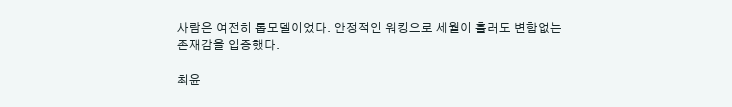사람은 여전히 톱모델이었다. 안정적인 워킹으로 세월이 흘러도 변함없는 존재감을 입증했다.

최윤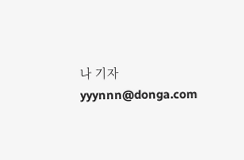나 기자 yyynnn@donga.com